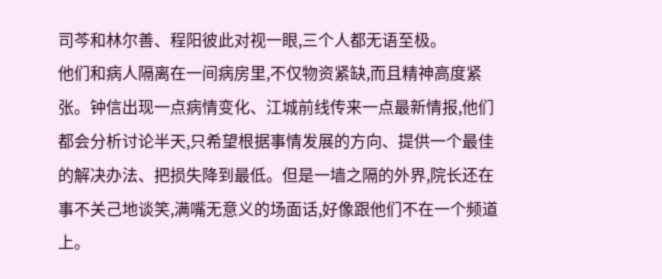司芩和林尔善、程阳彼此对视一眼,三个人都无语至极。
他们和病人隔离在一间病房里,不仅物资紧缺,而且精神高度紧张。钟信出现一点病情变化、江城前线传来一点最新情报,他们都会分析讨论半天,只希望根据事情发展的方向、提供一个最佳的解决办法、把损失降到最低。但是一墙之隔的外界,院长还在事不关己地谈笑,满嘴无意义的场面话,好像跟他们不在一个频道上。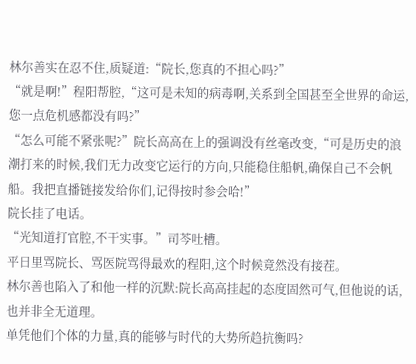林尔善实在忍不住,质疑道:“院长,您真的不担心吗?”
“就是啊!”程阳帮腔,“这可是未知的病毒啊,关系到全国甚至全世界的命运,您一点危机感都没有吗?”
“怎么可能不紧张呢?”院长高高在上的强调没有丝毫改变,“可是历史的浪潮打来的时候,我们无力改变它运行的方向,只能稳住船帆,确保自己不会帆船。我把直播链接发给你们,记得按时参会哈!”
院长挂了电话。
“光知道打官腔,不干实事。”司芩吐槽。
平日里骂院长、骂医院骂得最欢的程阳,这个时候竟然没有接茬。
林尔善也陷入了和他一样的沉默:院长高高挂起的态度固然可气,但他说的话,也并非全无道理。
单凭他们个体的力量,真的能够与时代的大势所趋抗衡吗?